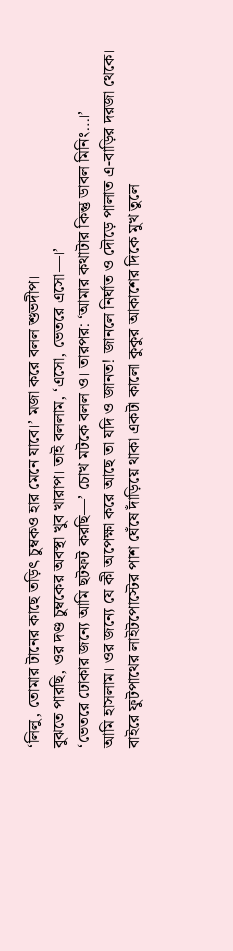‘লিলু, তোমার টানের কাছে তড়িৎ চুম্বকও হার মেনে যাবে।’ মজা করে বলল শুভদীপ।
বুঝতে পারছি, ওর দণ্ড চুম্বকের অবস্থা খুব খারাপ। তাই বললাম, ‘এসো, ভেতরে এসো—।’
‘ভেতরে ঢোকার জন্যে আমি ছটফট করছি—’ চোখ মটকে বলল ও। তারপর: ‘আমার কথাটার কিন্তু ডাবল মিনিং…।’
আমি হাসলাম। ওর জন্যে যে কী অপেক্ষা করে আছে তা যদি ও জানত! জানলে নির্ঘাত ও দৌড়ে পালাত এ-বাড়ির দরজা থেকে।
বাইরে ফুটপাথের লাইটপোস্টের পাশ ঘেঁষে দাঁড়িয়ে থাকা একটা কালো কুকুর আকাশের দিকে মুখ তুলে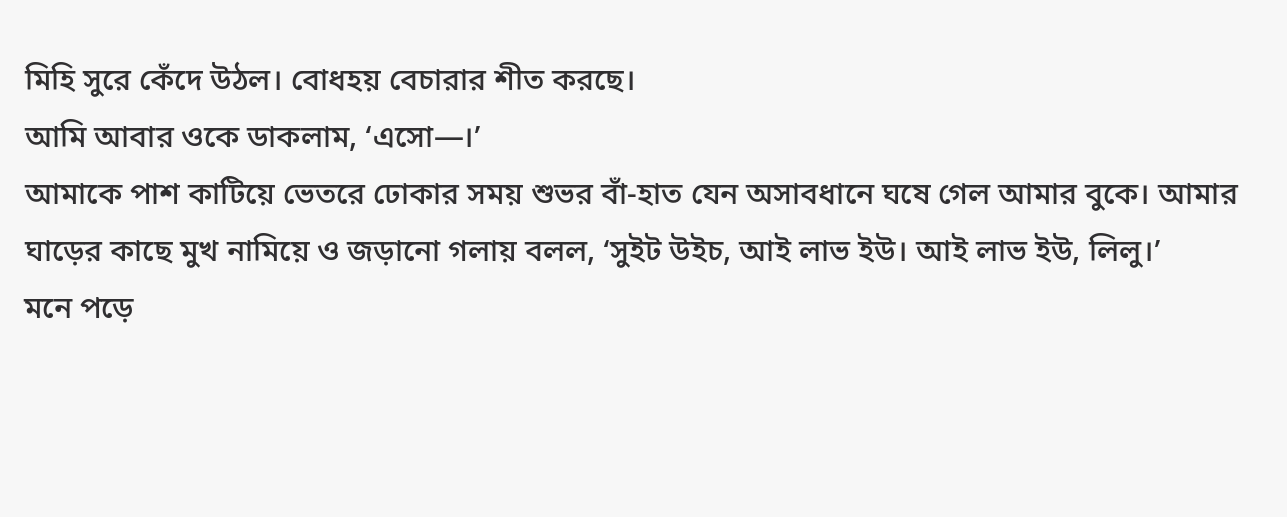মিহি সুরে কেঁদে উঠল। বোধহয় বেচারার শীত করছে।
আমি আবার ওকে ডাকলাম, ‘এসো—।’
আমাকে পাশ কাটিয়ে ভেতরে ঢোকার সময় শুভর বাঁ-হাত যেন অসাবধানে ঘষে গেল আমার বুকে। আমার ঘাড়ের কাছে মুখ নামিয়ে ও জড়ানো গলায় বলল, ‘সুইট উইচ, আই লাভ ইউ। আই লাভ ইউ, লিলু।’
মনে পড়ে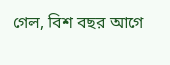গেল, বিশ বছর আগে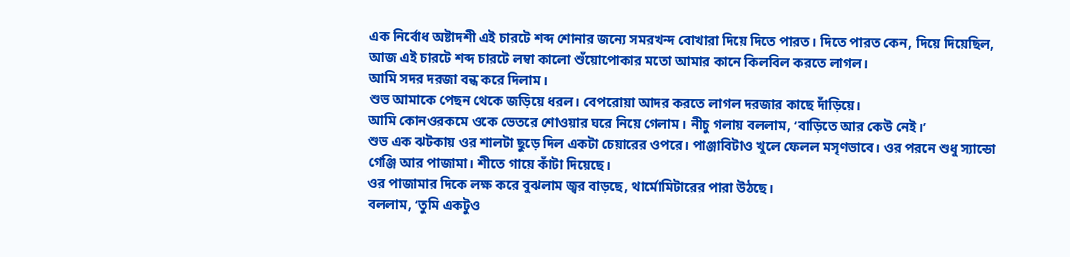এক নির্বোধ অষ্টাদশী এই চারটে শব্দ শোনার জন্যে সমরখন্দ বোখারা দিয়ে দিতে পারত। দিতে পারত কেন, দিয়ে দিয়েছিল, আজ এই চারটে শব্দ চারটে লম্বা কালো শুঁয়োপোকার মতো আমার কানে কিলবিল করতে লাগল।
আমি সদর দরজা বন্ধ করে দিলাম।
শুভ আমাকে পেছন থেকে জড়িয়ে ধরল। বেপরোয়া আদর করতে লাগল দরজার কাছে দাঁড়িয়ে।
আমি কোনওরকমে ওকে ভেতরে শোওয়ার ঘরে নিয়ে গেলাম। নীচু গলায় বললাম, ‘বাড়িতে আর কেউ নেই।’
শুভ এক ঝটকায় ওর শালটা ছুড়ে দিল একটা চেয়ারের ওপরে। পাঞ্জাবিটাও খুলে ফেলল মসৃণভাবে। ওর পরনে শুধু স্যান্ডো গেঞ্জি আর পাজামা। শীতে গায়ে কাঁটা দিয়েছে।
ওর পাজামার দিকে লক্ষ করে বুঝলাম জ্বর বাড়ছে, থার্মোমিটারের পারা উঠছে।
বললাম, ‘তুমি একটুও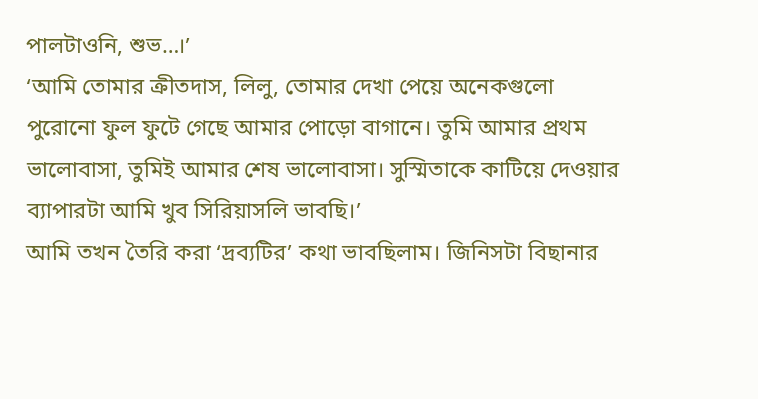পালটাওনি, শুভ…।’
‘আমি তোমার ক্রীতদাস, লিলু, তোমার দেখা পেয়ে অনেকগুলো পুরোনো ফুল ফুটে গেছে আমার পোড়ো বাগানে। তুমি আমার প্রথম ভালোবাসা, তুমিই আমার শেষ ভালোবাসা। সুস্মিতাকে কাটিয়ে দেওয়ার ব্যাপারটা আমি খুব সিরিয়াসলি ভাবছি।’
আমি তখন তৈরি করা ‘দ্রব্যটির’ কথা ভাবছিলাম। জিনিসটা বিছানার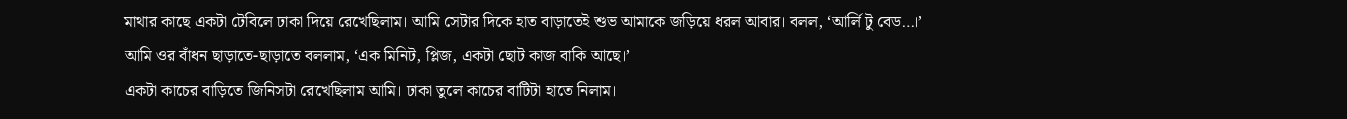মাথার কাছে একটা টেবিলে ঢাকা দিয়ে রেখেছিলাম। আমি সেটার দিকে হাত বাড়াতেই শুভ আমাকে জড়িয়ে ধরল আবার। বলল, ‘আর্লি টু বেড…।’
আমি ওর বাঁধন ছাড়াতে-ছাড়াতে বললাম, ‘এক মিনিট, প্লিজ, একটা ছোট কাজ বাকি আছে।’
একটা কাচের বাড়িতে জিনিসটা রেখেছিলাম আমি। ঢাকা তুলে কাচের বাটিটা হাতে নিলাম।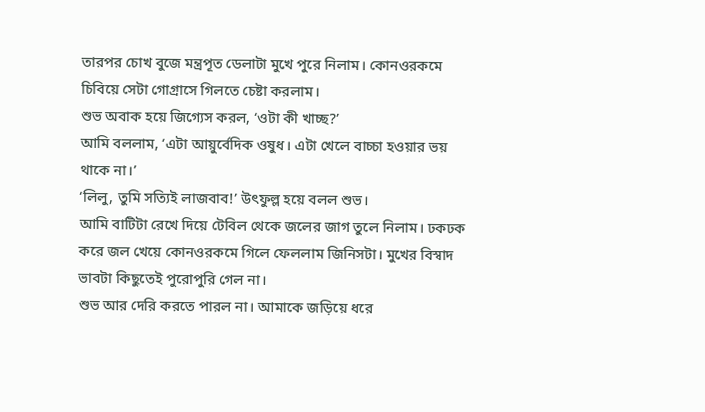তারপর চোখ বুজে মন্ত্রপূত ডেলাটা মুখে পুরে নিলাম। কোনওরকমে চিবিয়ে সেটা গোগ্রাসে গিলতে চেষ্টা করলাম।
শুভ অবাক হয়ে জিগ্যেস করল, ‘ওটা কী খাচ্ছ?’
আমি বললাম, ‘এটা আয়ুর্বেদিক ওষুধ। এটা খেলে বাচ্চা হওয়ার ভয় থাকে না।’
‘লিলু, তুমি সত্যিই লাজবাব!’ উৎফুল্ল হয়ে বলল শুভ।
আমি বাটিটা রেখে দিয়ে টেবিল থেকে জলের জাগ তুলে নিলাম। ঢকঢক করে জল খেয়ে কোনওরকমে গিলে ফেললাম জিনিসটা। মুখের বিস্বাদ ভাবটা কিছুতেই পুরোপুরি গেল না।
শুভ আর দেরি করতে পারল না। আমাকে জড়িয়ে ধরে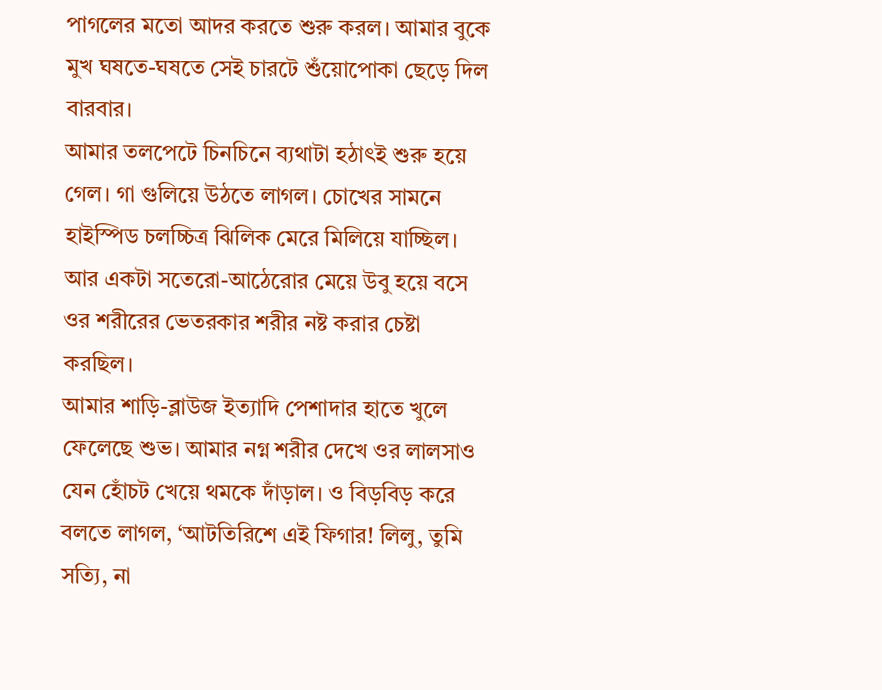পাগলের মতো আদর করতে শুরু করল। আমার বুকে মুখ ঘষতে-ঘষতে সেই চারটে শুঁয়োপোকা ছেড়ে দিল বারবার।
আমার তলপেটে চিনচিনে ব্যথাটা হঠাৎই শুরু হয়ে গেল। গা গুলিয়ে উঠতে লাগল। চোখের সামনে হাইস্পিড চলচ্চিত্র ঝিলিক মেরে মিলিয়ে যাচ্ছিল। আর একটা সতেরো-আঠেরোর মেয়ে উবু হয়ে বসে ওর শরীরের ভেতরকার শরীর নষ্ট করার চেষ্টা করছিল।
আমার শাড়ি-ব্লাউজ ইত্যাদি পেশাদার হাতে খুলে ফেলেছে শুভ। আমার নগ্ন শরীর দেখে ওর লালসাও যেন হোঁচট খেয়ে থমকে দাঁড়াল। ও বিড়বিড় করে বলতে লাগল, ‘আটতিরিশে এই ফিগার! লিলু, তুমি সত্যি, না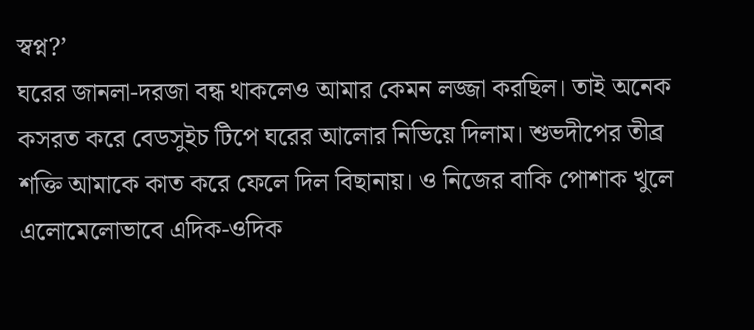স্বপ্ন?’
ঘরের জানলা-দরজা বন্ধ থাকলেও আমার কেমন লজ্জা করছিল। তাই অনেক কসরত করে বেডসুইচ টিপে ঘরের আলোর নিভিয়ে দিলাম। শুভদীপের তীব্র শক্তি আমাকে কাত করে ফেলে দিল বিছানায়। ও নিজের বাকি পোশাক খুলে এলোমেলোভাবে এদিক-ওদিক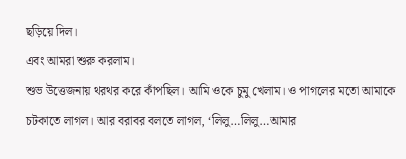ছড়িয়ে দিল।
এবং আমরা শুরু করলাম।
শুভ উত্তেজনায় থরথর করে কাঁপছিল। আমি ওকে চুমু খেলাম। ও পাগলের মতো আমাকে চটকাতে লাগল। আর বরাবর বলতে লাগল, ‘লিলু…লিলু…আমার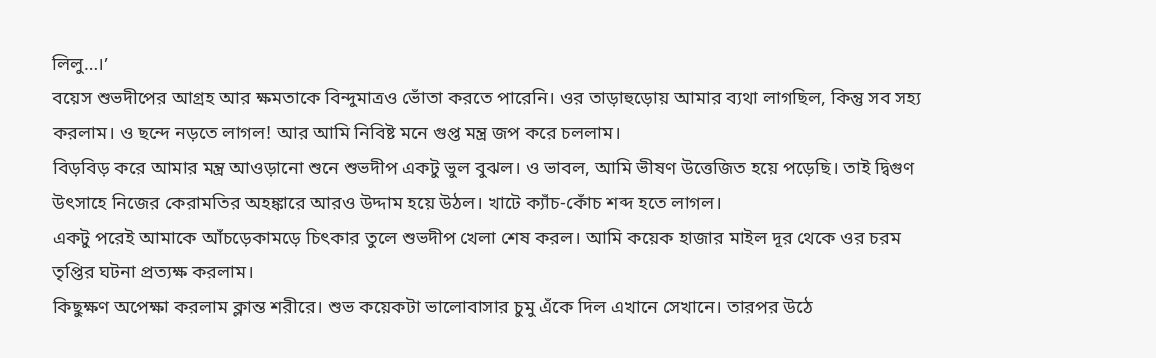লিলু…।’
বয়েস শুভদীপের আগ্রহ আর ক্ষমতাকে বিন্দুমাত্রও ভোঁতা করতে পারেনি। ওর তাড়াহুড়োয় আমার ব্যথা লাগছিল, কিন্তু সব সহ্য করলাম। ও ছন্দে নড়তে লাগল! আর আমি নিবিষ্ট মনে গুপ্ত মন্ত্র জপ করে চললাম।
বিড়বিড় করে আমার মন্ত্র আওড়ানো শুনে শুভদীপ একটু ভুল বুঝল। ও ভাবল, আমি ভীষণ উত্তেজিত হয়ে পড়েছি। তাই দ্বিগুণ উৎসাহে নিজের কেরামতির অহঙ্কারে আরও উদ্দাম হয়ে উঠল। খাটে ক্যাঁচ-কোঁচ শব্দ হতে লাগল।
একটু পরেই আমাকে আঁচড়েকামড়ে চিৎকার তুলে শুভদীপ খেলা শেষ করল। আমি কয়েক হাজার মাইল দূর থেকে ওর চরম তৃপ্তির ঘটনা প্রত্যক্ষ করলাম।
কিছুক্ষণ অপেক্ষা করলাম ক্লান্ত শরীরে। শুভ কয়েকটা ভালোবাসার চুমু এঁকে দিল এখানে সেখানে। তারপর উঠে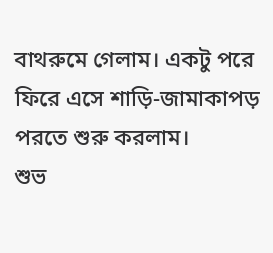বাথরুমে গেলাম। একটু পরে ফিরে এসে শাড়ি-জামাকাপড় পরতে শুরু করলাম।
শুভ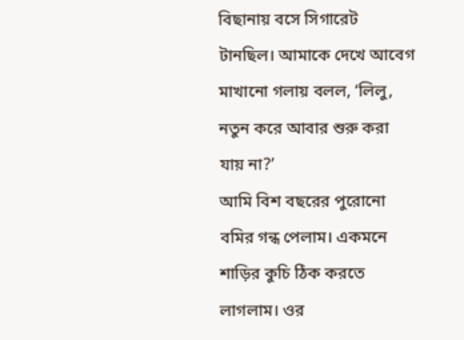বিছানায় বসে সিগারেট টানছিল। আমাকে দেখে আবেগ মাখানো গলায় বলল, ‘লিলু, নতুন করে আবার শুরু করা যায় না?’
আমি বিশ বছরের পুরোনো বমির গন্ধ পেলাম। একমনে শাড়ির কুচি ঠিক করতে লাগলাম। ওর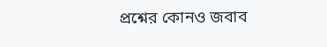প্রশ্নের কোনও জবাব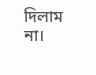দিলাম না।